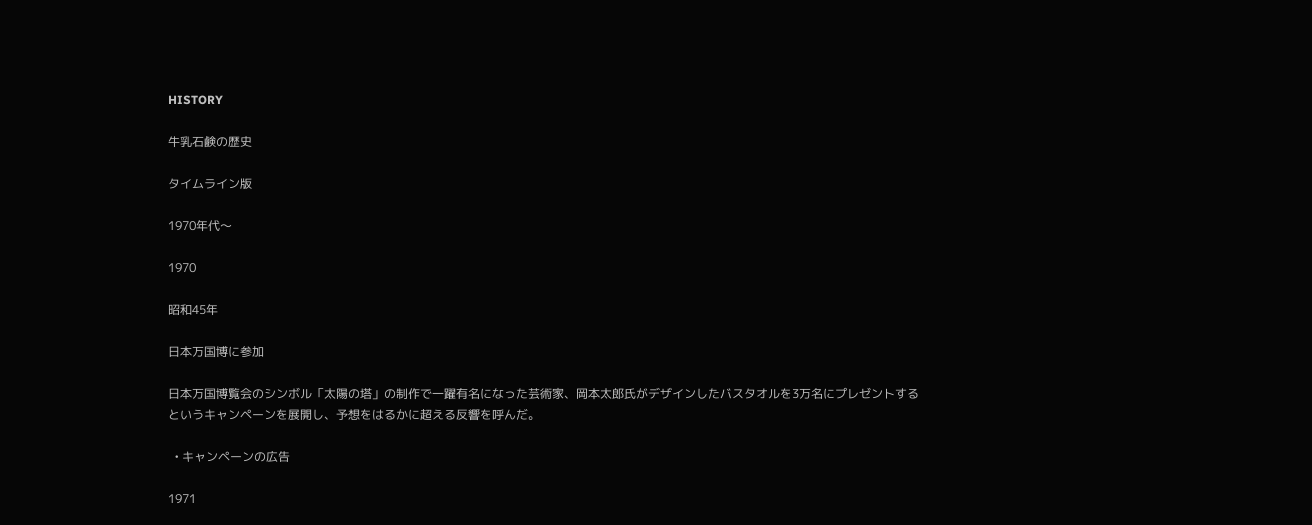HISTORY

牛乳石鹸の歴史

タイムライン版

1970年代〜

1970

昭和45年

日本万国博に参加

日本万国博覧会のシンボル「太陽の塔」の制作で一躍有名になった芸術家、岡本太郎氏がデザインしたバスタオルを3万名にプレゼントするというキャンペーンを展開し、予想をはるかに超える反響を呼んだ。

  • キャンペーンの広告

1971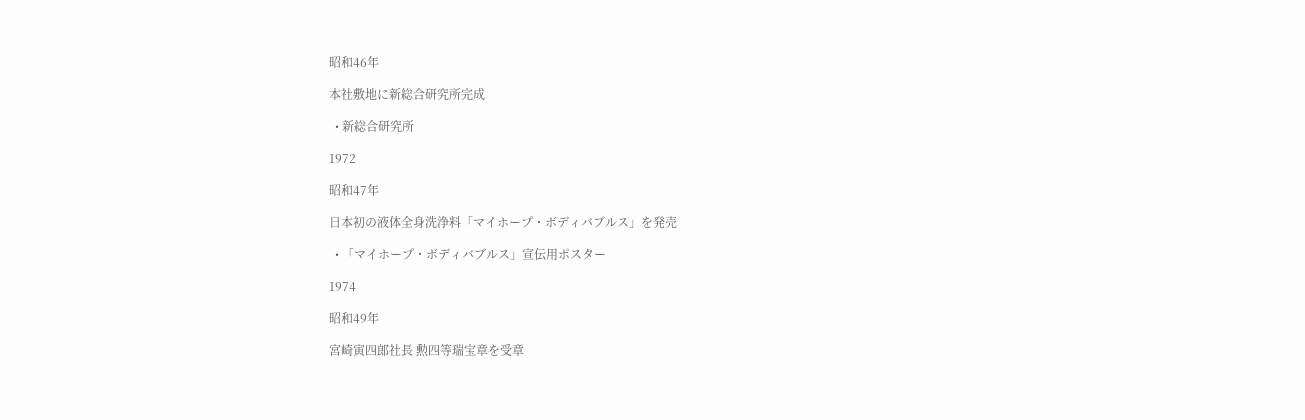昭和46年

本社敷地に新総合研究所完成

  • 新総合研究所

1972

昭和47年

日本初の液体全身洗浄料「マイホープ・ボディバブルス」を発売

  • 「マイホープ・ボディバブルス」宣伝用ポスター

1974

昭和49年

宮崎寅四郎社長 勲四等瑞宝章を受章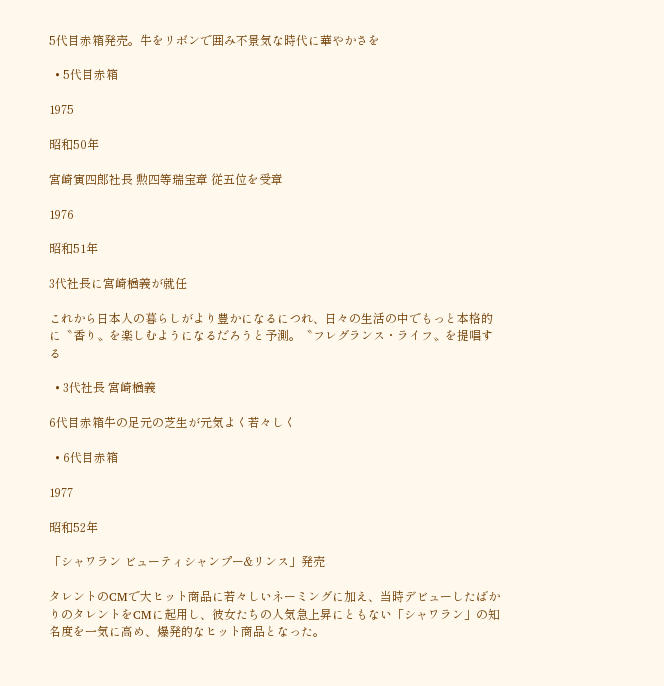5代目赤箱発売。牛をリボンで囲み不景気な時代に華やかさを

  • 5代目赤箱

1975

昭和50年

宮崎寅四郎社長 勲四等瑞宝章 従五位を受章

1976

昭和51年

3代社長に宮崎楢義が就任

これから日本人の暮らしがより豊かになるにつれ、日々の生活の中でもっと本格的に〝香り〟を楽しむようになるだろうと予測。〝フレグランス・ライフ〟を提唱する

  • 3代社長 宮崎楢義

6代目赤箱牛の足元の芝生が元気よく若々しく

  • 6代目赤箱

1977

昭和52年

「シャワラン ビューティシャンプー&リンス」発売

タレントのCMで大ヒット商品に若々しいネーミングに加え、当時デビューしたばかりのタレントをCMに起用し、彼女たちの人気急上昇にともない「シャワラン」の知名度を一気に高め、爆発的なヒット商品となった。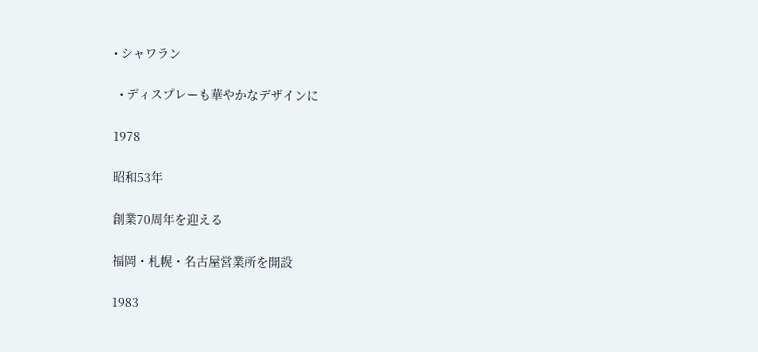• シャワラン

  • ディスプレーも華やかなデザインに

1978

昭和53年

創業70周年を迎える

福岡・札幌・名古屋営業所を開設

1983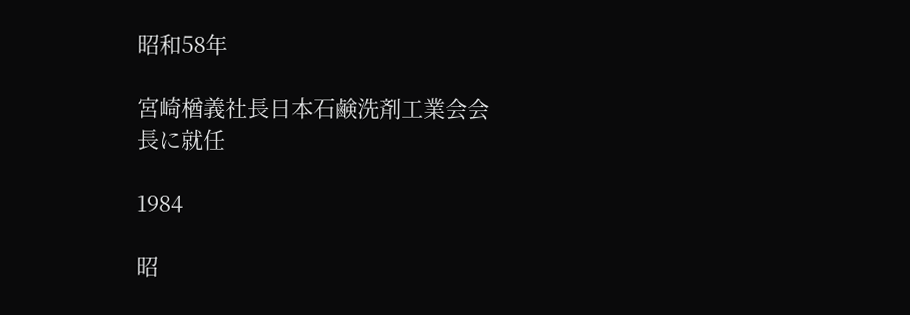昭和58年

宮崎楢義社長日本石鹸洗剤工業会会長に就任

1984

昭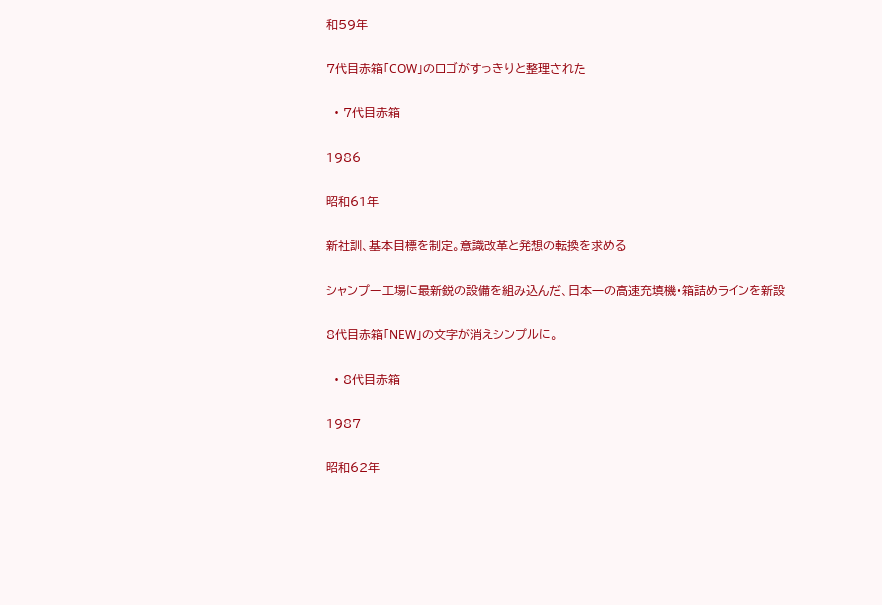和59年

7代目赤箱「COW」のロゴがすっきりと整理された

  • 7代目赤箱

1986

昭和61年

新社訓、基本目標を制定。意識改革と発想の転換を求める

シャンプー工場に最新鋭の設備を組み込んだ、日本一の高速充填機・箱詰めラインを新設

8代目赤箱「NEW」の文字が消えシンプルに。

  • 8代目赤箱

1987

昭和62年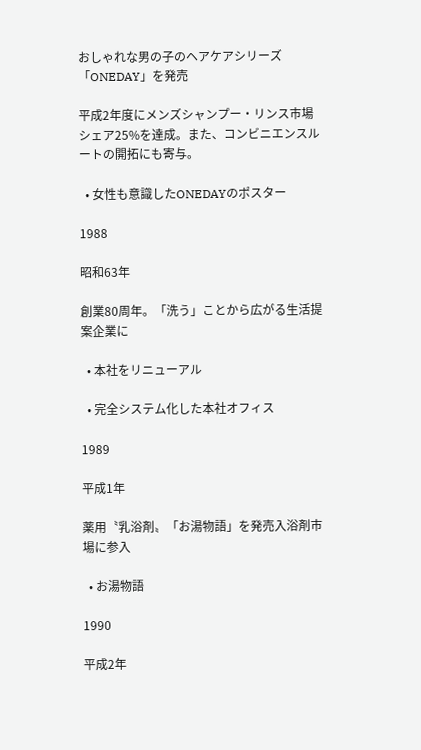おしゃれな男の子のヘアケアシリーズ「ONEDAY」を発売

平成2年度にメンズシャンプー・リンス市場シェア25%を達成。また、コンビニエンスルートの開拓にも寄与。

  • 女性も意識したONEDAYのポスター

1988

昭和63年

創業80周年。「洗う」ことから広がる生活提案企業に

  • 本社をリニューアル

  • 完全システム化した本社オフィス

1989

平成1年

薬用〝乳浴剤〟「お湯物語」を発売入浴剤市場に参入

  • お湯物語

1990

平成2年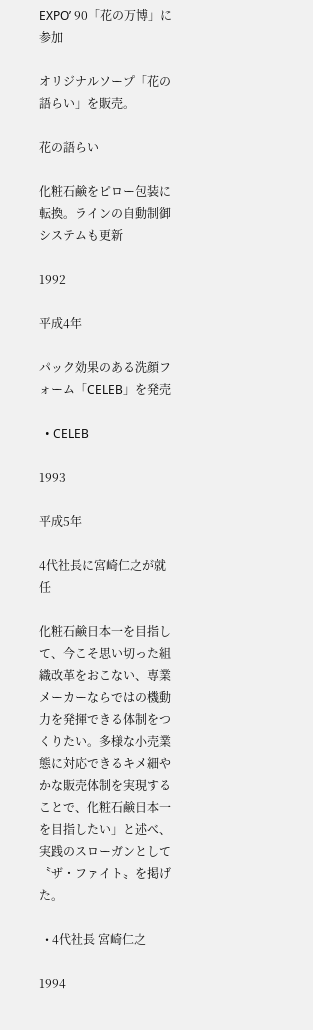EXPO’ 90「花の万博」に参加

オリジナルソープ「花の語らい」を販売。

花の語らい

化粧石鹸をピロー包装に転換。ラインの自動制御システムも更新

1992

平成4年

パック効果のある洗顔フォーム「CELEB」を発売

  • CELEB

1993

平成5年

4代社長に宮崎仁之が就任

化粧石鹸日本一を目指して、今こそ思い切った組織改革をおこない、専業メーカーならではの機動力を発揮できる体制をつくりたい。多様な小売業態に対応できるキメ細やかな販売体制を実現することで、化粧石鹸日本一を目指したい」と述べ、実践のスローガンとして〝ザ・ファイト〟を掲げた。

  • 4代社長 宮崎仁之

1994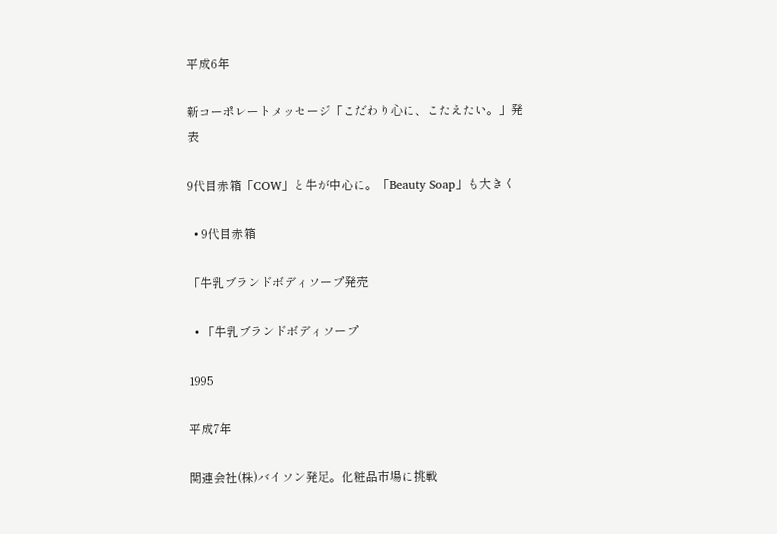平成6年

新コーポレートメッセージ「こだわり⼼に、こたえたい。」発表

9代目赤箱「COW」と牛が中心に。「Beauty Soap」も大きく

  • 9代目赤箱

「牛乳ブランドボディソープ発売

  • 「牛乳ブランドボディソープ

1995

平成7年

関連会社(株)バイソン発⾜。化粧品市場に挑戦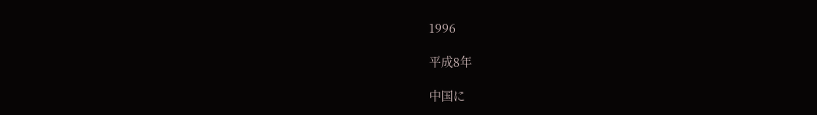1996

平成8年

中国に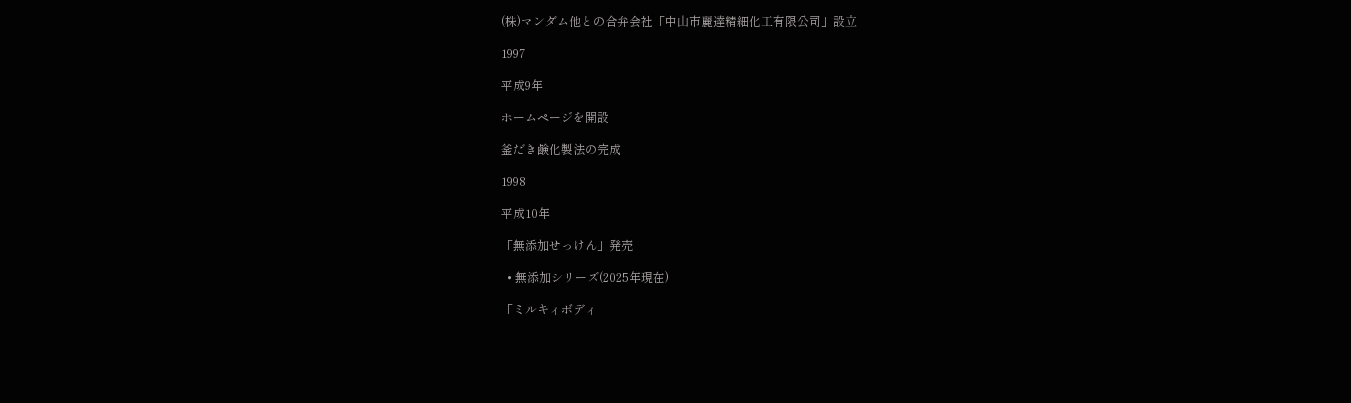(株)マンダム他との合弁会社「中⼭市麗達精細化⼯有限公司」設⽴

1997

平成9年

ホームページを開設

釜だき鹸化製法の完成

1998

平成10年

「無添加せっけん」発売

  • 無添加シリーズ(2025年現在)

「ミルキィボディ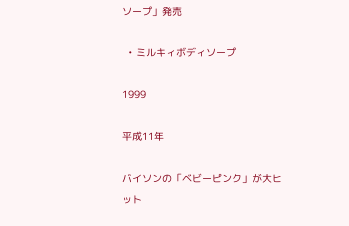ソープ」発売

  • ミルキィボディソープ

1999

平成11年

バイソンの「ベビーピンク」が大ヒット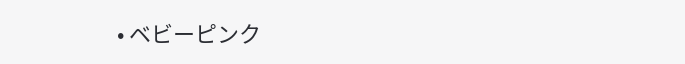• ベビーピンク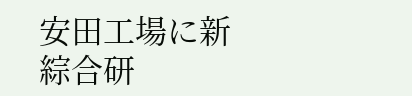安田工場に新綜合研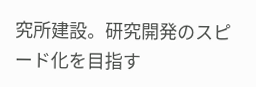究所建設。研究開発のスピード化を目指す